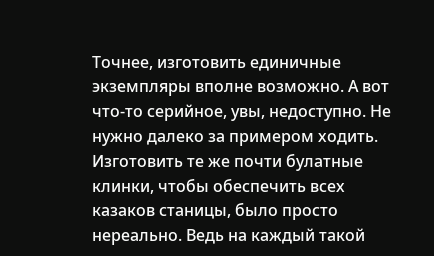Точнее, изготовить единичные экземпляры вполне возможно. А вот что-то серийное, увы, недоступно. Не нужно далеко за примером ходить. Изготовить те же почти булатные клинки, чтобы обеспечить всех казаков станицы, было просто нереально. Ведь на каждый такой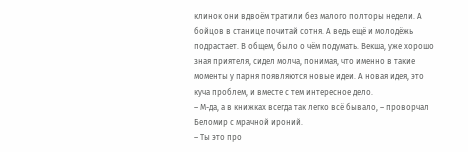клинок они вдвоём тратили без малого полторы недели. А бойцов в станице почитай сотня. А ведь ещё и молодёжь подрастает. В общем, было о чём подумать. Векша, уже хорошо зная приятеля, сидел молча, понимая, что именно в такие моменты у парня появляются новые идеи. А новая идея, это куча проблем, и вместе с тем интересное дело.
– М-да, а в книжках всегда так легко всё бывало, – проворчал Беломир с мрачной ироний.
– Ты это про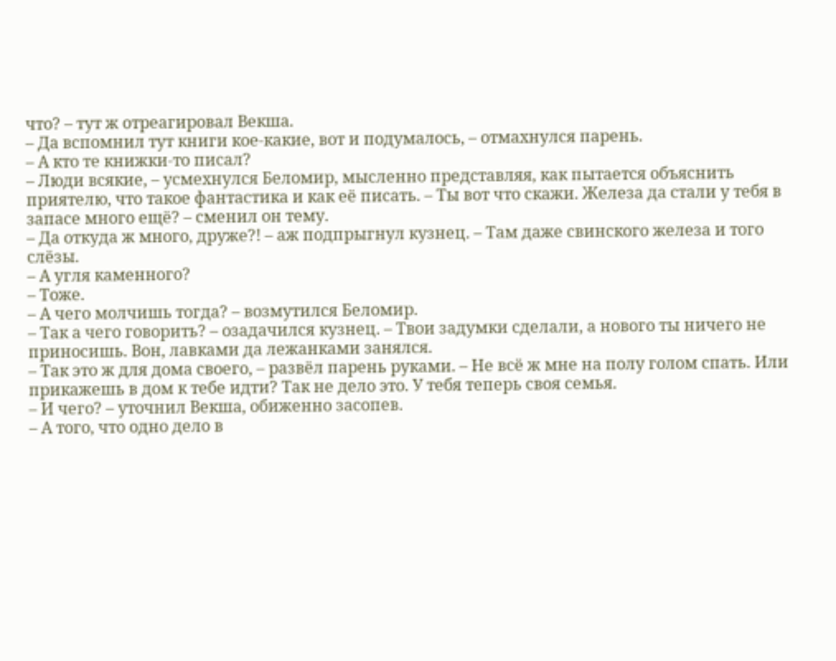что? – тут ж отреагировал Векша.
– Да вспомнил тут книги кое-какие, вот и подумалось, – отмахнулся парень.
– А кто те книжки-то писал?
– Люди всякие, – усмехнулся Беломир, мысленно представляя, как пытается объяснить приятелю, что такое фантастика и как её писать. – Ты вот что скажи. Железа да стали у тебя в запасе много ещё? – сменил он тему.
– Да откуда ж много, друже?! – аж подпрыгнул кузнец. – Там даже свинского железа и того слёзы.
– А угля каменного?
– Тоже.
– А чего молчишь тогда? – возмутился Беломир.
– Так а чего говорить? – озадачился кузнец. – Твои задумки сделали, а нового ты ничего не приносишь. Вон, лавками да лежанками занялся.
– Так это ж для дома своего, – развёл парень руками. – Не всё ж мне на полу голом спать. Или прикажешь в дом к тебе идти? Так не дело это. У тебя теперь своя семья.
– И чего? – уточнил Векша, обиженно засопев.
– А того, что одно дело в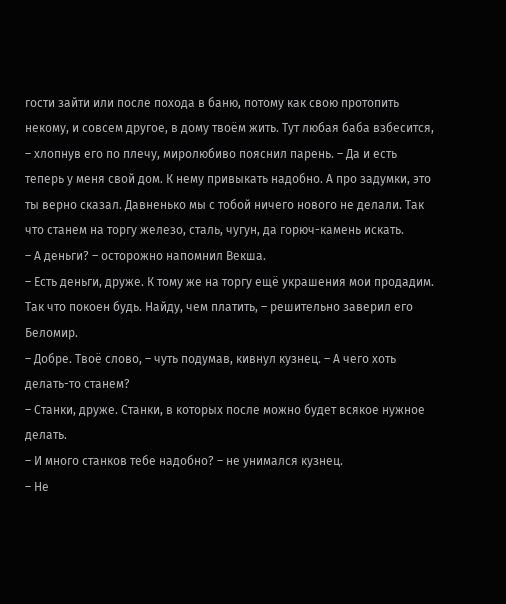гости зайти или после похода в баню, потому как свою протопить некому, и совсем другое, в дому твоём жить. Тут любая баба взбесится, – хлопнув его по плечу, миролюбиво пояснил парень. – Да и есть теперь у меня свой дом. К нему привыкать надобно. А про задумки, это ты верно сказал. Давненько мы с тобой ничего нового не делали. Так что станем на торгу железо, сталь, чугун, да горюч-камень искать.
– А деньги? – осторожно напомнил Векша.
– Есть деньги, друже. К тому же на торгу ещё украшения мои продадим. Так что покоен будь. Найду, чем платить, – решительно заверил его Беломир.
– Добре. Твоё слово, – чуть подумав, кивнул кузнец. – А чего хоть делать-то станем?
– Станки, друже. Станки, в которых после можно будет всякое нужное делать.
– И много станков тебе надобно? – не унимался кузнец.
– Не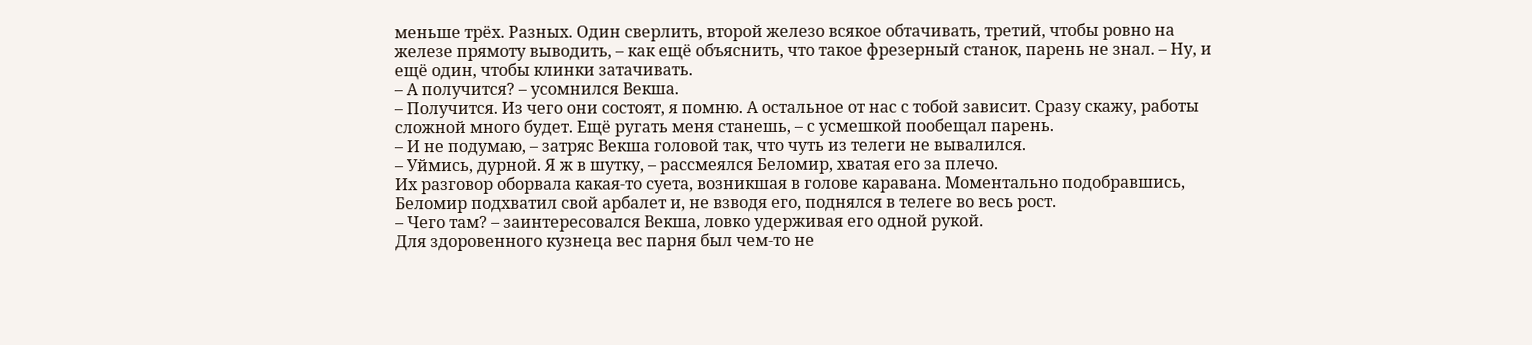меньше трёх. Разных. Один сверлить, второй железо всякое обтачивать, третий, чтобы ровно на железе прямоту выводить, – как ещё объяснить, что такое фрезерный станок, парень не знал. – Ну, и ещё один, чтобы клинки затачивать.
– А получится? – усомнился Векша.
– Получится. Из чего они состоят, я помню. А остальное от нас с тобой зависит. Сразу скажу, работы сложной много будет. Ещё ругать меня станешь, – с усмешкой пообещал парень.
– И не подумаю, – затряс Векша головой так, что чуть из телеги не вывалился.
– Уймись, дурной. Я ж в шутку, – рассмеялся Беломир, хватая его за плечо.
Их разговор оборвала какая-то суета, возникшая в голове каравана. Моментально подобравшись, Беломир подхватил свой арбалет и, не взводя его, поднялся в телеге во весь рост.
– Чего там? – заинтересовался Векша, ловко удерживая его одной рукой.
Для здоровенного кузнеца вес парня был чем-то не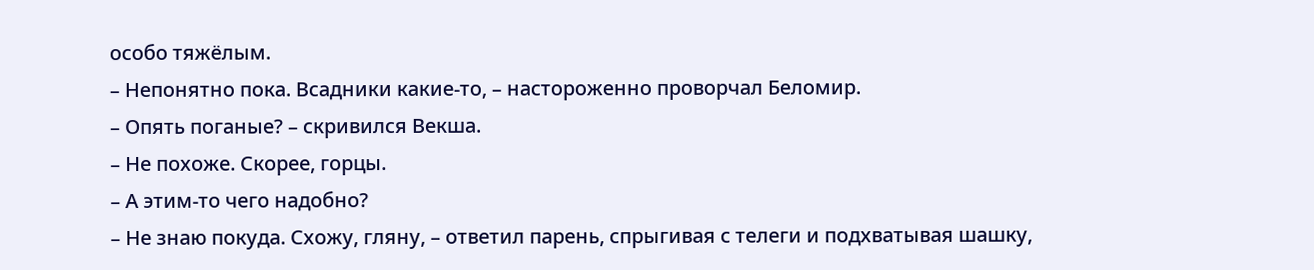особо тяжёлым.
– Непонятно пока. Всадники какие-то, – настороженно проворчал Беломир.
– Опять поганые? – скривился Векша.
– Не похоже. Скорее, горцы.
– А этим-то чего надобно?
– Не знаю покуда. Схожу, гляну, – ответил парень, спрыгивая с телеги и подхватывая шашку,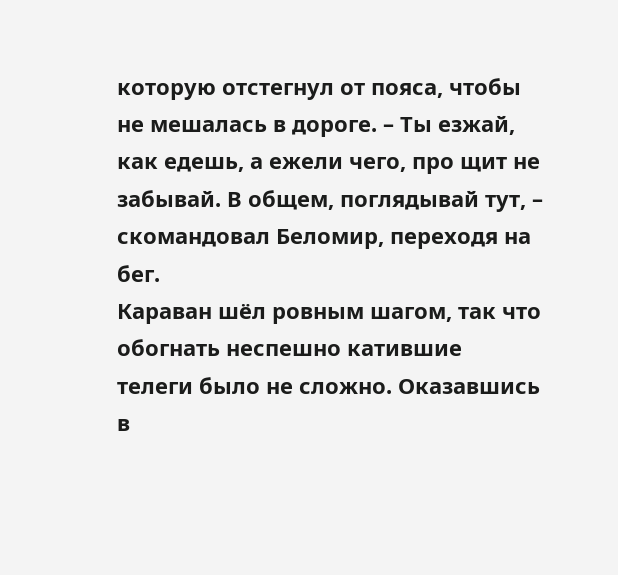которую отстегнул от пояса, чтобы не мешалась в дороге. – Ты езжай, как едешь, а ежели чего, про щит не забывай. В общем, поглядывай тут, – скомандовал Беломир, переходя на бег.
Караван шёл ровным шагом, так что обогнать неспешно катившие телеги было не сложно. Оказавшись в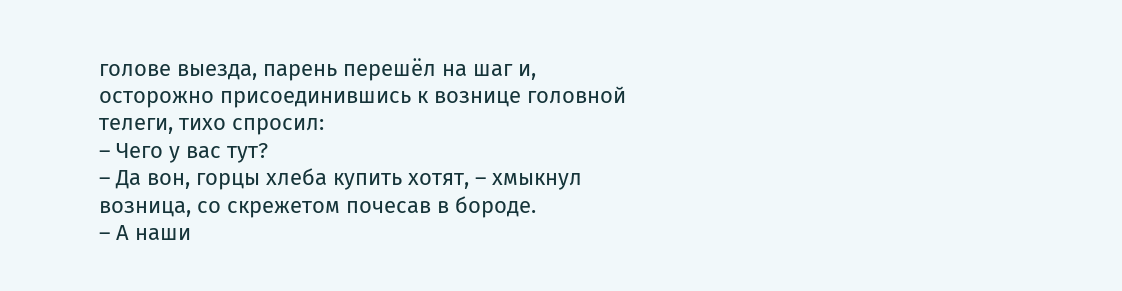голове выезда, парень перешёл на шаг и, осторожно присоединившись к вознице головной телеги, тихо спросил:
– Чего у вас тут?
– Да вон, горцы хлеба купить хотят, – хмыкнул возница, со скрежетом почесав в бороде.
– А наши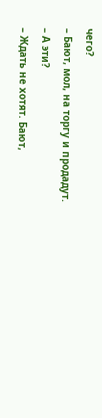чего?
– Бают, мол, на торгу и продадут.
– А эти?
– Ждать не хотят. Бают,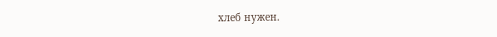хлеб нужен.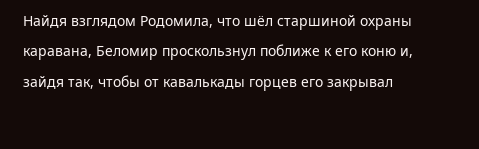Найдя взглядом Родомила, что шёл старшиной охраны каравана, Беломир проскользнул поближе к его коню и, зайдя так, чтобы от кавалькады горцев его закрывал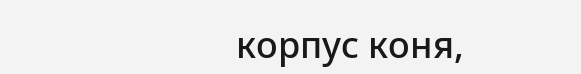корпус коня,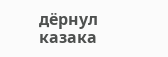дёрнул казака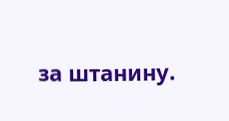за штанину.